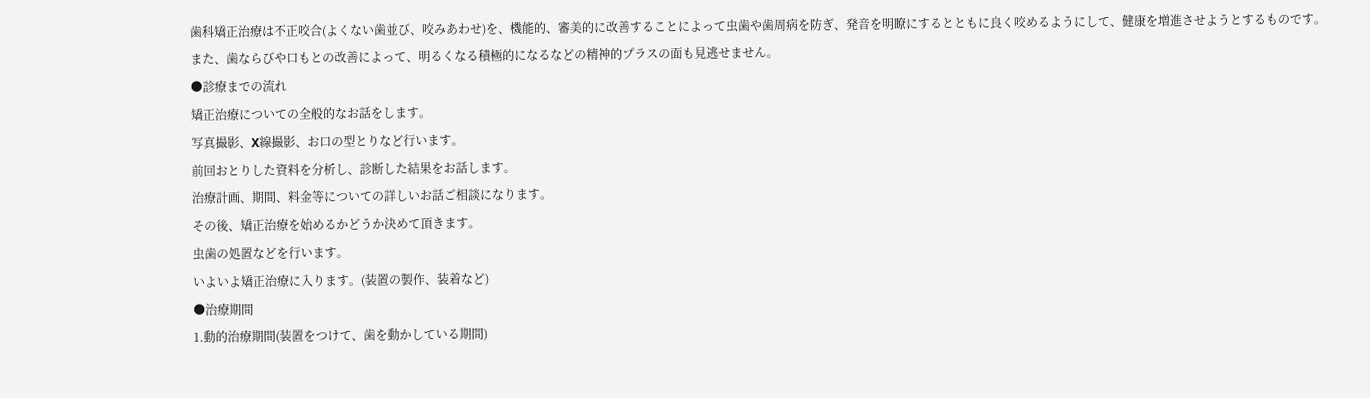歯科矯正治療は不正咬合(よくない歯並び、咬みあわせ)を、機能的、審美的に改善することによって虫歯や歯周病を防ぎ、発音を明瞭にするとともに良く咬めるようにして、健康を増進させようとするものです。
また、歯ならびや口もとの改善によって、明るくなる積極的になるなどの精神的プラスの面も見逃せません。
●診療までの流れ
矯正治療についての全般的なお話をします。
写真撮影、X線撮影、お口の型とりなど行います。
前回おとりした資料を分析し、診断した結果をお話します。
治療計画、期間、料金等についての詳しいお話ご相談になります。
その後、矯正治療を始めるかどうか決めて頂きます。
虫歯の処置などを行います。
いよいよ矯正治療に入ります。(装置の製作、装着など)
●治療期間
1.動的治療期間(装置をつけて、歯を動かしている期間)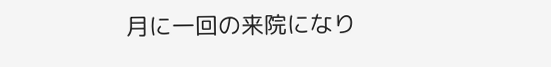月に一回の来院になり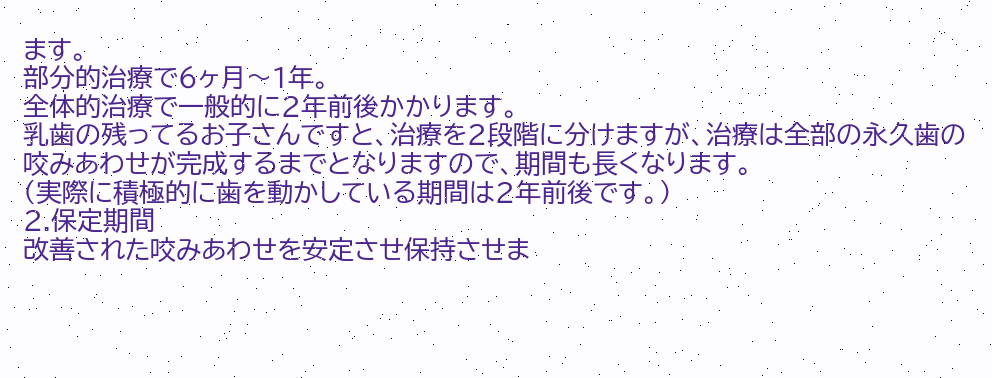ます。
部分的治療で6ヶ月〜1年。
全体的治療で一般的に2年前後かかります。
乳歯の残ってるお子さんですと、治療を2段階に分けますが、治療は全部の永久歯の咬みあわせが完成するまでとなりますので、期間も長くなります。
(実際に積極的に歯を動かしている期間は2年前後です。)
2.保定期間
改善された咬みあわせを安定させ保持させま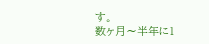す。
数ヶ月〜半年に1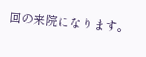回の来院になります。